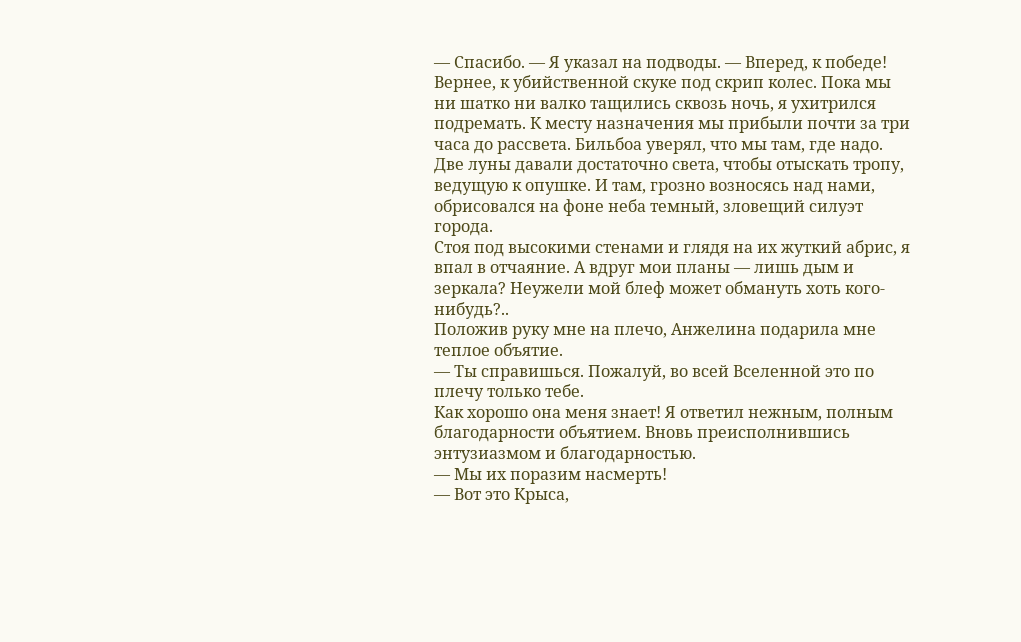— Спасибо. — Я указал на подводы. — Вперед, к победе!
Вернее, к убийственной скуке под скрип колес. Пока мы ни шатко ни валко тащились сквозь ночь, я ухитрился подремать. К месту назначения мы прибыли почти за три часа до рассвета. Бильбоа уверял, что мы там, где надо. Две луны давали достаточно света, чтобы отыскать тропу, ведущую к опушке. И там, грозно возносясь над нами, обрисовался на фоне неба темный, зловещий силуэт города.
Стоя под высокими стенами и глядя на их жуткий абрис, я впал в отчаяние. А вдруг мои планы — лишь дым и зеркала? Неужели мой блеф может обмануть хоть кого-нибудь?..
Положив руку мне на плечо, Анжелина подарила мне теплое объятие.
— Ты справишься. Пожалуй, во всей Вселенной это по плечу только тебе.
Как хорошо она меня знает! Я ответил нежным, полным благодарности объятием. Вновь преисполнившись энтузиазмом и благодарностью.
— Мы их поразим насмерть!
— Вот это Крыса,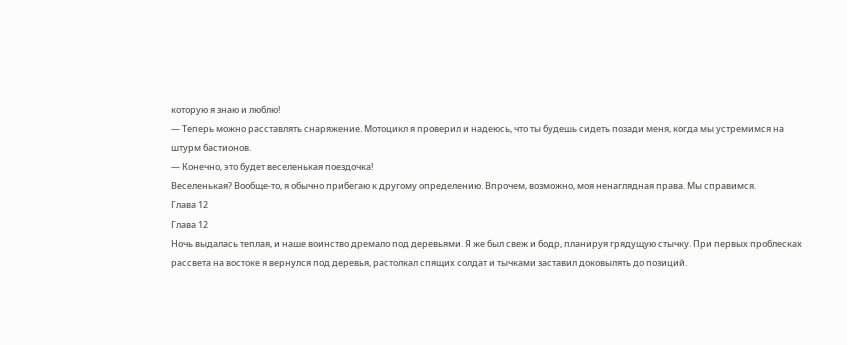которую я знаю и люблю!
— Теперь можно расставлять снаряжение. Мотоцикл я проверил и надеюсь, что ты будешь сидеть позади меня, когда мы устремимся на штурм бастионов.
— Конечно, это будет веселенькая поездочка!
Веселенькая? Вообще-то, я обычно прибегаю к другому определению. Впрочем, возможно, моя ненаглядная права. Мы справимся.
Глава 12
Глава 12
Ночь выдалась теплая, и наше воинство дремало под деревьями. Я же был свеж и бодр, планируя грядущую стычку. При первых проблесках рассвета на востоке я вернулся под деревья, растолкал спящих солдат и тычками заставил доковылять до позиций.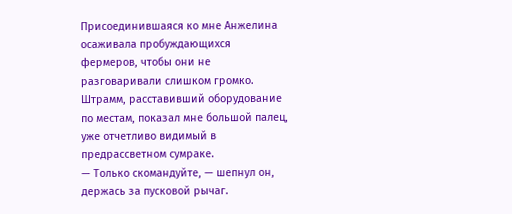Присоединившаяся ко мне Анжелина осаживала пробуждающихся фермеров, чтобы они не разговаривали слишком громко.
Штрамм, расставивший оборудование по местам, показал мне большой палец, уже отчетливо видимый в предрассветном сумраке.
— Только скомандуйте, — шепнул он, держась за пусковой рычаг.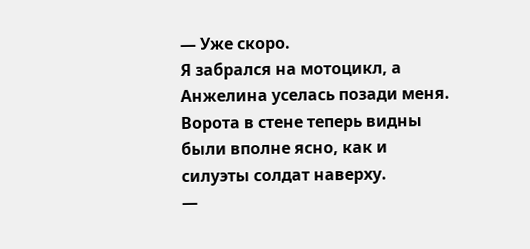— Уже скоро.
Я забрался на мотоцикл, а Анжелина уселась позади меня. Ворота в стене теперь видны были вполне ясно, как и силуэты солдат наверху.
—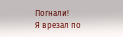Погнали!
Я врезал по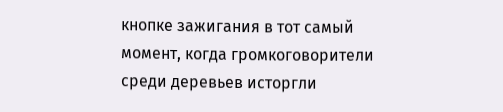кнопке зажигания в тот самый момент, когда громкоговорители среди деревьев исторгли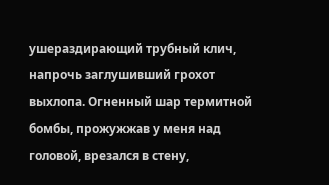ушераздирающий трубный клич, напрочь заглушивший грохот выхлопа. Огненный шар термитной бомбы, прожужжав у меня над головой, врезался в стену,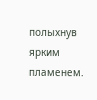полыхнув ярким пламенем.